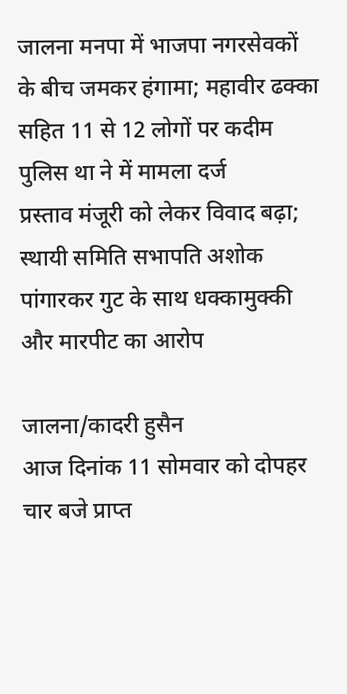जालना मनपा में भाजपा नगरसेवकों के बीच जमकर हंगामा; महावीर ढक्का सहित 11 से 12 लोगों पर कदीम पुलिस था ने में मामला दर्ज
प्रस्ताव मंजूरी को लेकर विवाद बढ़ा; स्थायी समिति सभापति अशोक पांगारकर गुट के साथ धक्कामुक्की और मारपीट का आरोप

जालना/कादरी हुसैन
आज दिनांक 11 सोमवार को दोपहर चार बजे प्राप्त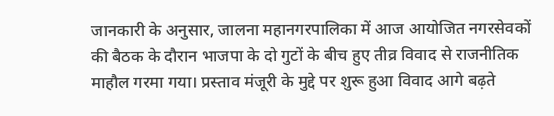जानकारी के अनुसार, जालना महानगरपालिका में आज आयोजित नगरसेवकों की बैठक के दौरान भाजपा के दो गुटों के बीच हुए तीव्र विवाद से राजनीतिक माहौल गरमा गया। प्रस्ताव मंजूरी के मुद्दे पर शुरू हुआ विवाद आगे बढ़ते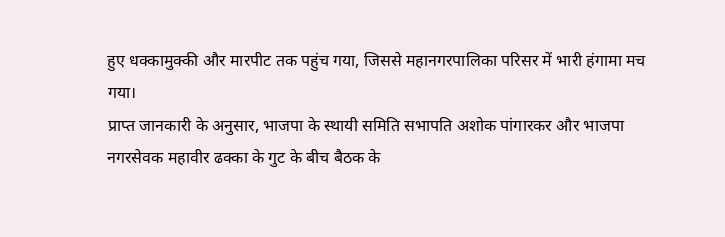हुए धक्कामुक्की और मारपीट तक पहुंच गया, जिससे महानगरपालिका परिसर में भारी हंगामा मच गया।
प्राप्त जानकारी के अनुसार, भाजपा के स्थायी समिति सभापति अशोक पांगारकर और भाजपा नगरसेवक महावीर ढक्का के गुट के बीच बैठक के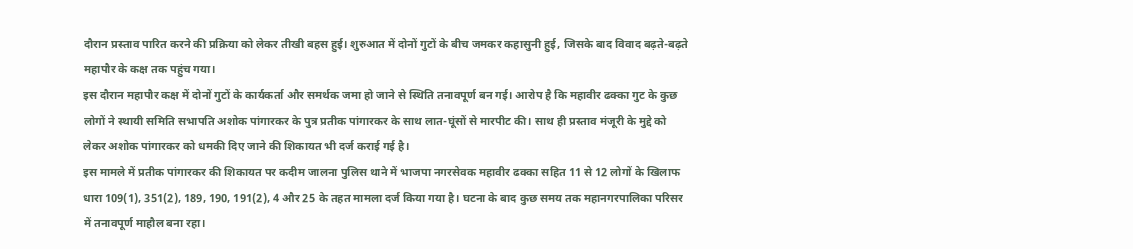दौरान प्रस्ताव पारित करने की प्रक्रिया को लेकर तीखी बहस हुई। शुरुआत में दोनों गुटों के बीच जमकर कहासुनी हुई, जिसके बाद विवाद बढ़ते-बढ़ते महापौर के कक्ष तक पहुंच गया।
इस दौरान महापौर कक्ष में दोनों गुटों के कार्यकर्ता और समर्थक जमा हो जाने से स्थिति तनावपूर्ण बन गई। आरोप है कि महावीर ढक्का गुट के कुछ लोगों ने स्थायी समिति सभापति अशोक पांगारकर के पुत्र प्रतीक पांगारकर के साथ लात-घूंसों से मारपीट की। साथ ही प्रस्ताव मंजूरी के मुद्दे को लेकर अशोक पांगारकर को धमकी दिए जाने की शिकायत भी दर्ज कराई गई है।
इस मामले में प्रतीक पांगारकर की शिकायत पर कदीम जालना पुलिस थाने में भाजपा नगरसेवक महावीर ढक्का सहित 11 से 12 लोगों के खिलाफ धारा 109(1), 351(2), 189, 190, 191(2), 4 और 25 के तहत मामला दर्ज किया गया है। घटना के बाद कुछ समय तक महानगरपालिका परिसर में तनावपूर्ण माहौल बना रहा।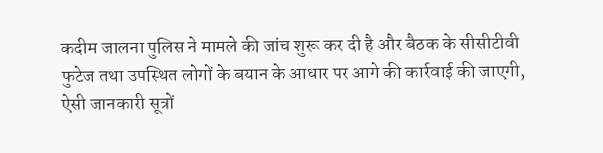कदीम जालना पुलिस ने मामले की जांच शुरू कर दी है और बैठक के सीसीटीवी फुटेज तथा उपस्थित लोगों के बयान के आधार पर आगे की कार्रवाई की जाएगी, ऐसी जानकारी सूत्रों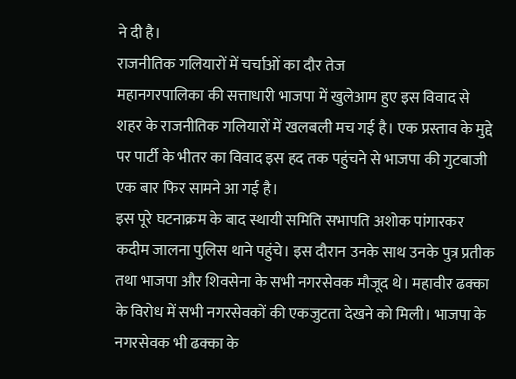ने दी है।
राजनीतिक गलियारों में चर्चाओं का दौर तेज
महानगरपालिका की सत्ताधारी भाजपा में खुलेआम हुए इस विवाद से शहर के राजनीतिक गलियारों में खलबली मच गई है। एक प्रस्ताव के मुद्दे पर पार्टी के भीतर का विवाद इस हद तक पहुंचने से भाजपा की गुटबाजी एक बार फिर सामने आ गई है।
इस पूरे घटनाक्रम के बाद स्थायी समिति सभापति अशोक पांगारकर कदीम जालना पुलिस थाने पहुंचे। इस दौरान उनके साथ उनके पुत्र प्रतीक तथा भाजपा और शिवसेना के सभी नगरसेवक मौजूद थे। महावीर ढक्का के विरोध में सभी नगरसेवकों की एकजुटता देखने को मिली। भाजपा के नगरसेवक भी ढक्का के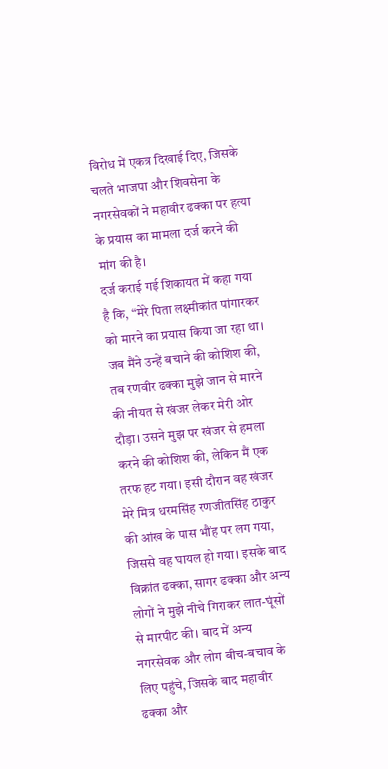विरोध में एकत्र दिखाई दिए, जिसके चलते भाजपा और शिवसेना के नगरसेवकों ने महावीर ढक्का पर हत्या के प्रयास का मामला दर्ज करने की मांग की है।
दर्ज कराई गई शिकायत में कहा गया है कि, “मेरे पिता लक्ष्मीकांत पांगारकर को मारने का प्रयास किया जा रहा था। जब मैंने उन्हें बचाने की कोशिश की, तब रणवीर ढक्का मुझे जान से मारने की नीयत से खंजर लेकर मेरी ओर दौड़ा। उसने मुझ पर खंजर से हमला करने की कोशिश की, लेकिन मैं एक तरफ हट गया। इसी दौरान वह खंजर मेरे मित्र धरमसिंह रणजीतसिंह ठाकुर की आंख के पास भौंह पर लग गया, जिससे वह घायल हो गया। इसके बाद विक्रांत ढक्का, सागर ढक्का और अन्य लोगों ने मुझे नीचे गिराकर लात-घूंसों से मारपीट की। बाद में अन्य नगरसेवक और लोग बीच-बचाव के लिए पहुंचे, जिसके बाद महावीर ढक्का और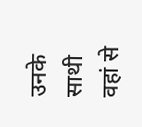उनके साथी वहां से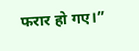फरार हो गए।”